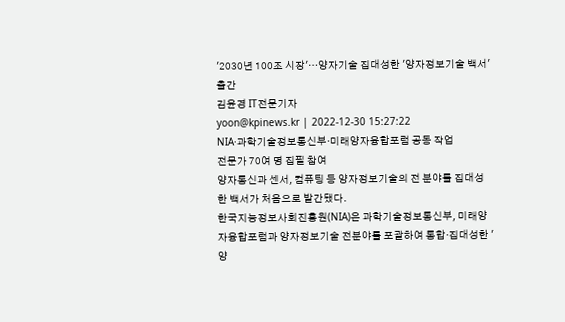'2030년 100조 시장'…양자기술 집대성한 '양자정보기술 백서' 출간
김윤경 IT전문기자
yoon@kpinews.kr | 2022-12-30 15:27:22
NIA·과학기술정보통신부·미래양자융합포럼 공동 작업
전문가 70여 명 집필 참여
양자통신과 센서, 컴퓨팅 등 양자정보기술의 전 분야를 집대성한 백서가 처음으로 발간됐다.
한국지능정보사회진흥원(NIA)은 과학기술정보통신부, 미래양자융합포럼과 양자정보기술 전분야를 포괄하여 통합·집대성한 '양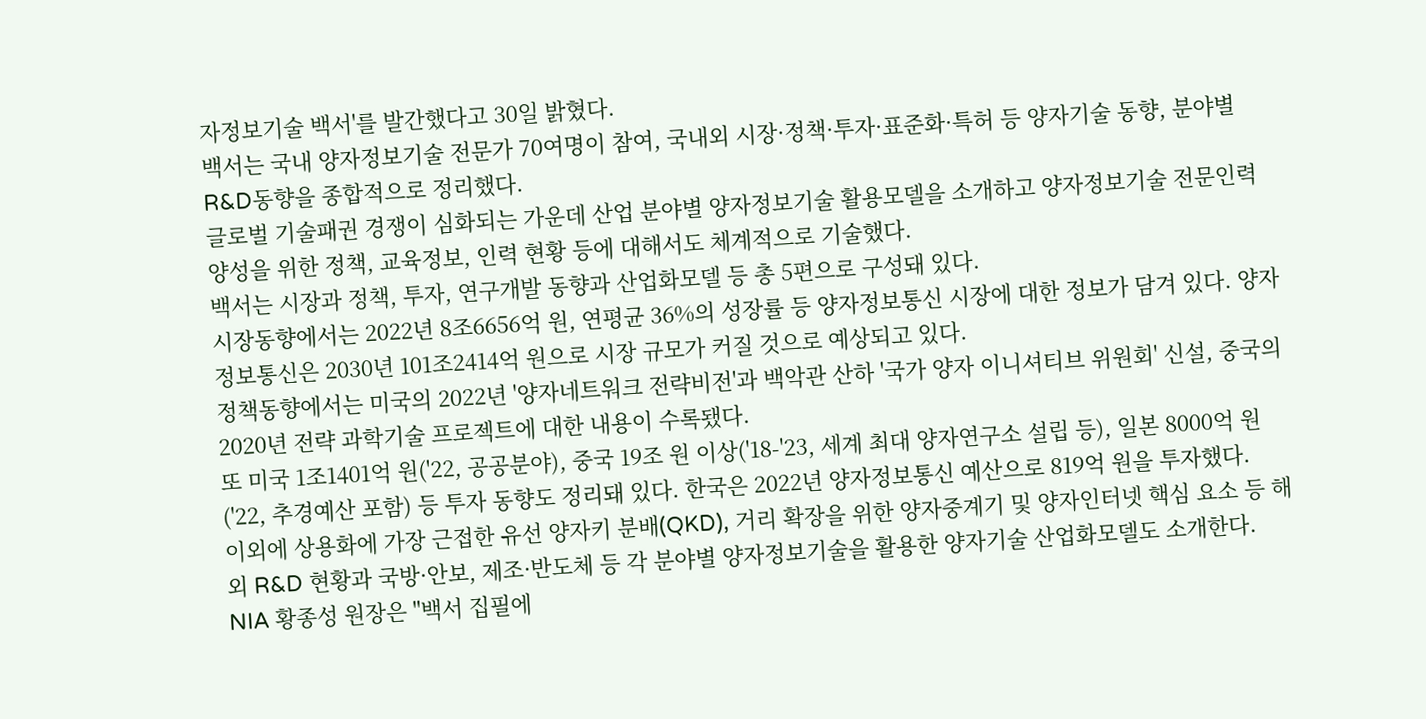자정보기술 백서'를 발간했다고 30일 밝혔다.
백서는 국내 양자정보기술 전문가 70여명이 참여, 국내외 시장·정책·투자·표준화·특허 등 양자기술 동향, 분야별 R&D동향을 종합적으로 정리했다.
글로벌 기술패권 경쟁이 심화되는 가운데 산업 분야별 양자정보기술 활용모델을 소개하고 양자정보기술 전문인력 양성을 위한 정책, 교육정보, 인력 현황 등에 대해서도 체계적으로 기술했다.
백서는 시장과 정책, 투자, 연구개발 동향과 산업화모델 등 총 5편으로 구성돼 있다.
시장동향에서는 2022년 8조6656억 원, 연평균 36%의 성장률 등 양자정보통신 시장에 대한 정보가 담겨 있다. 양자정보통신은 2030년 101조2414억 원으로 시장 규모가 커질 것으로 예상되고 있다.
정책동향에서는 미국의 2022년 '양자네트워크 전략비전'과 백악관 산하 '국가 양자 이니셔티브 위원회' 신설, 중국의 2020년 전략 과학기술 프로젝트에 대한 내용이 수록됐다.
또 미국 1조1401억 원('22, 공공분야), 중국 19조 원 이상('18-'23, 세계 최대 양자연구소 설립 등), 일본 8000억 원('22, 추경예산 포함) 등 투자 동향도 정리돼 있다. 한국은 2022년 양자정보통신 예산으로 819억 원을 투자했다.
이외에 상용화에 가장 근접한 유선 양자키 분배(QKD), 거리 확장을 위한 양자중계기 및 양자인터넷 핵심 요소 등 해외 R&D 현황과 국방·안보, 제조·반도체 등 각 분야별 양자정보기술을 활용한 양자기술 산업화모델도 소개한다.
NIA 황종성 원장은 "백서 집필에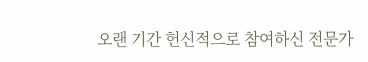오랜 기간 헌신적으로 참여하신 전문가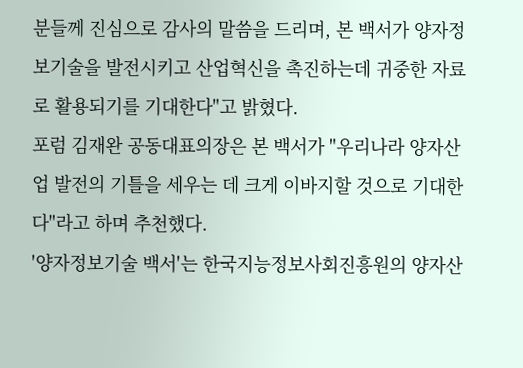분들께 진심으로 감사의 말씀을 드리며, 본 백서가 양자정보기술을 발전시키고 산업혁신을 촉진하는데 귀중한 자료로 활용되기를 기대한다"고 밝혔다.
포럼 김재완 공동대표의장은 본 백서가 "우리나라 양자산업 발전의 기틀을 세우는 데 크게 이바지할 것으로 기대한다"라고 하며 추천했다.
'양자정보기술 백서'는 한국지능정보사회진흥원의 양자산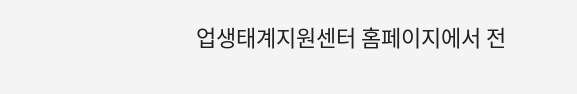업생태계지원센터 홈페이지에서 전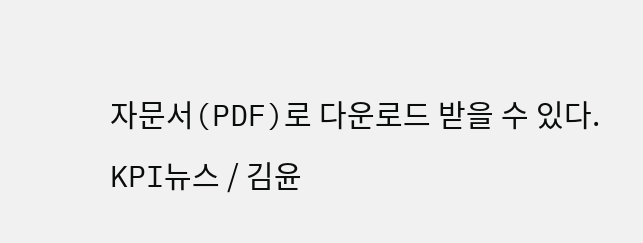자문서(PDF)로 다운로드 받을 수 있다.
KPI뉴스 / 김윤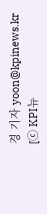경 기자 yoon@kpinews.kr
[ⓒ KPI뉴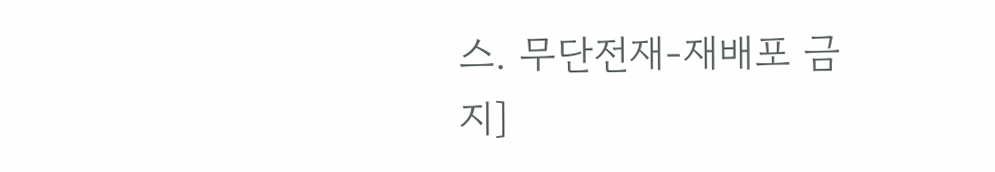스. 무단전재-재배포 금지]